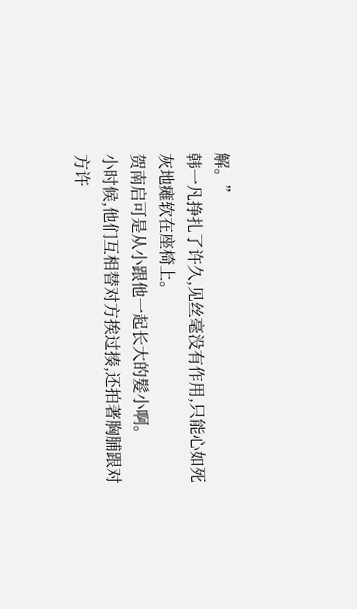解。”
韩一凡挣扎了许久,见丝毫没有作用,只能心如死灰地瘫软在座椅上。
贺南启可是从小跟他一起长大的髮小啊。
小时候,他们互相替对方挨过揍,还拍著胸脯跟对方许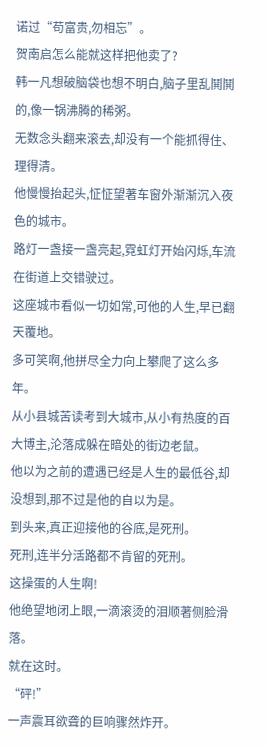诺过“苟富贵,勿相忘”。
贺南启怎么能就这样把他卖了?
韩一凡想破脑袋也想不明白,脑子里乱鬨鬨的,像一锅沸腾的稀粥。
无数念头翻来滚去,却没有一个能抓得住、理得清。
他慢慢抬起头,怔怔望著车窗外渐渐沉入夜色的城市。
路灯一盏接一盏亮起,霓虹灯开始闪烁,车流在街道上交错驶过。
这座城市看似一切如常,可他的人生,早已翻天覆地。
多可笑啊,他拼尽全力向上攀爬了这么多年。
从小县城苦读考到大城市,从小有热度的百大博主,沦落成躲在暗处的街边老鼠。
他以为之前的遭遇已经是人生的最低谷,却没想到,那不过是他的自以为是。
到头来,真正迎接他的谷底,是死刑。
死刑,连半分活路都不肯留的死刑。
这操蛋的人生啊!
他绝望地闭上眼,一滴滚烫的泪顺著侧脸滑落。
就在这时。
“砰!”
一声震耳欲聋的巨响骤然炸开。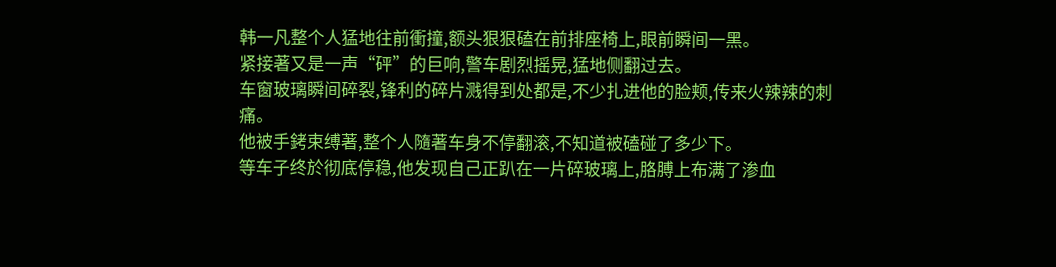韩一凡整个人猛地往前衝撞,额头狠狠磕在前排座椅上,眼前瞬间一黑。
紧接著又是一声“砰”的巨响,警车剧烈摇晃,猛地侧翻过去。
车窗玻璃瞬间碎裂,锋利的碎片溅得到处都是,不少扎进他的脸颊,传来火辣辣的刺痛。
他被手銬束缚著,整个人隨著车身不停翻滚,不知道被磕碰了多少下。
等车子终於彻底停稳,他发现自己正趴在一片碎玻璃上,胳膊上布满了渗血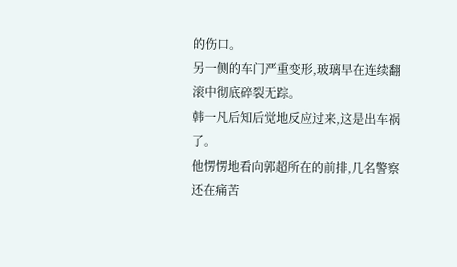的伤口。
另一侧的车门严重变形,玻璃早在连续翻滚中彻底碎裂无踪。
韩一凡后知后觉地反应过来,这是出车祸了。
他愣愣地看向郭超所在的前排,几名警察还在痛苦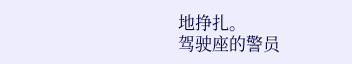地挣扎。
驾驶座的警员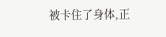被卡住了身体,正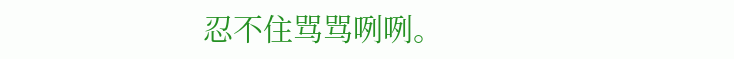忍不住骂骂咧咧。